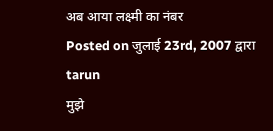अब आया लक्ष्मी का नंबर
Posted on जुलाई 23rd, 2007 द्वारा tarun
मुझे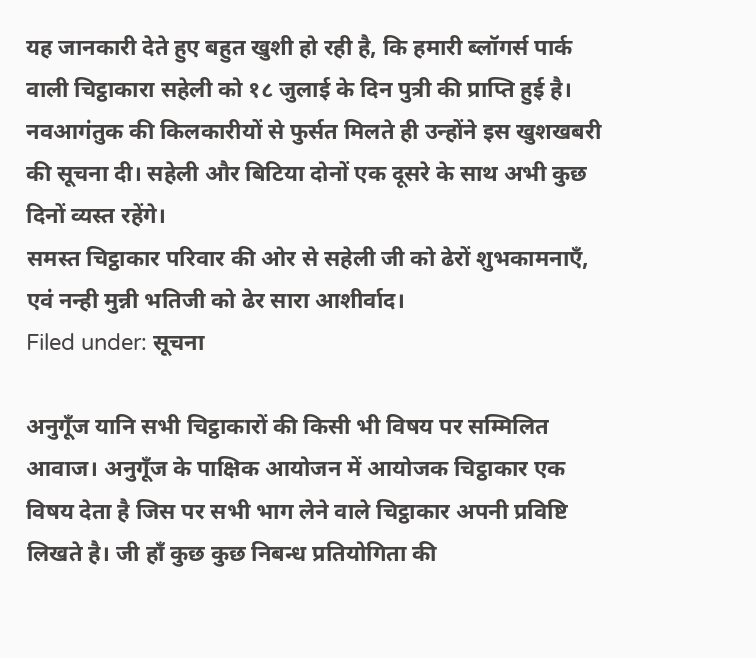यह जानकारी देते हुए बहुत खुशी हो रही है, कि हमारी ब्लॉगर्स पार्क वाली चिट्ठाकारा सहेली को १८ जुलाई के दिन पुत्री की प्राप्ति हुई है। नवआगंतुक की किलकारीयों से फुर्सत मिलते ही उन्होंने इस खुशखबरी की सूचना दी। सहेली और बिटिया दोनों एक दूसरे के साथ अभी कुछ दिनों व्यस्त रहेंगे।
समस्त चिट्ठाकार परिवार की ओर से सहेली जी को ढेरों शुभकामनाएँ, एवं नन्ही मुन्नी भतिजी को ढेर सारा आशीर्वाद।
Filed under: सूचना

अनुगूँज यानि सभी चिट्ठाकारों की किसी भी विषय पर सम्मिलित आवाज। अनुगूँज के पाक्षिक आयोजन में आयोजक चिट्ठाकार एक विषय देता है जिस पर सभी भाग लेने वाले चिट्ठाकार अपनी प्रविष्टि लिखते है। जी हाँ कुछ कुछ निबन्ध प्रतियोगिता की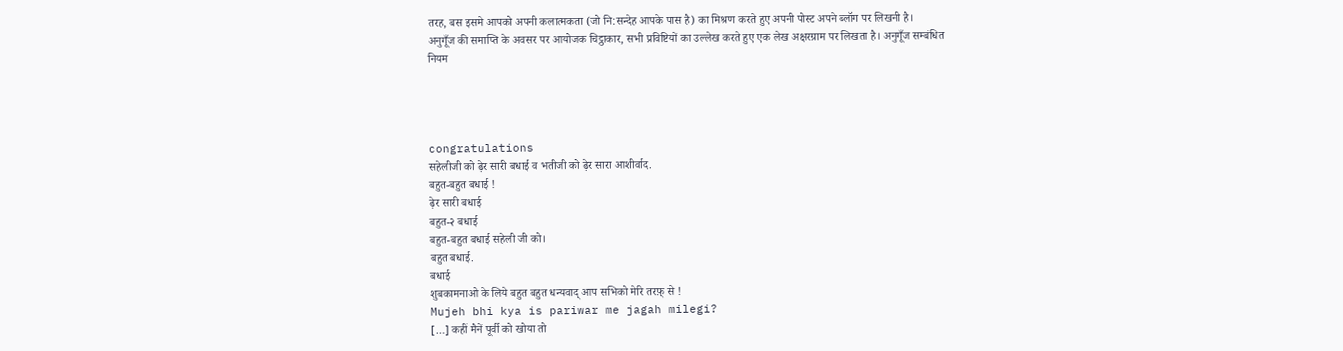तरह, बस इसमे आपको अपनी कलात्मकता (जो नि:सन्देह आपके पास है) का मिश्रण करते हुए अपनी पोस्ट अपने ब्लॉग पर लिखनी है।
अनुगूँज की समाप्ति के अवसर पर आयोजक चिट्ठाकार, सभी प्रविष्टियों का उल्लेख करते हुए एक लेख अक्षरग्राम पर लिखता है। अनुगूँज सम्बंधित नियम




congratulations
सहेलीजी को ढ़ेर सारी बधाई व भतीजी को ढ़ेर सारा आशीर्वाद.
बहुत-बहुत बधाई !
ढ़ेर सारी बधाई
बहुत-२ बधाई
बहुत-बहुत बधाई सहेली जी को।
बहुत बधाई.
बधाई
शुबकामनाओ के लिये बहुत बहुत धन्यवाद् आप सभिको मेरि तरफ़् से !
Mujeh bhi kya is pariwar me jagah milegi?
[…] कहीं मैनें पूर्वी को खोया तो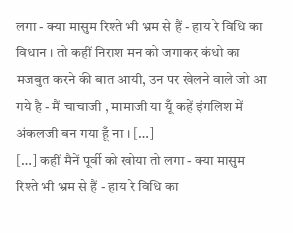लगा - क्या मासुम रिश्ते भी भ्रम से हैं - हाय रे विधि का विधान । तो कहीं निराश मन को जगाकर कंधो का मजबुत करने की बात आयी, उन पर खेलने वाले जो आ गये है - मैं चाचाजी , मामाजी या यूँ कहें इंगलिश में अंकलजी बन गया हूँ ना । […]
[…] कहीं मैनें पूर्वी को खोया तो लगा - क्या मासुम रिश्ते भी भ्रम से हैं - हाय रे विधि का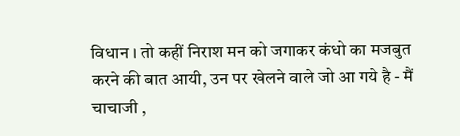विधान । तो कहीं निराश मन को जगाकर कंधो का मजबुत करने की बात आयी, उन पर खेलने वाले जो आ गये है - मैं चाचाजी ,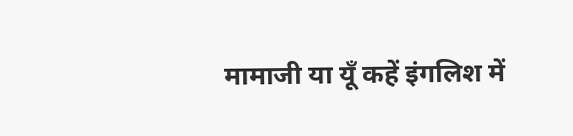मामाजी या यूँ कहें इंगलिश में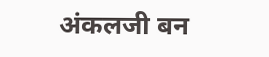अंकलजी बन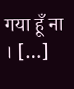गया हूँ ना । […]